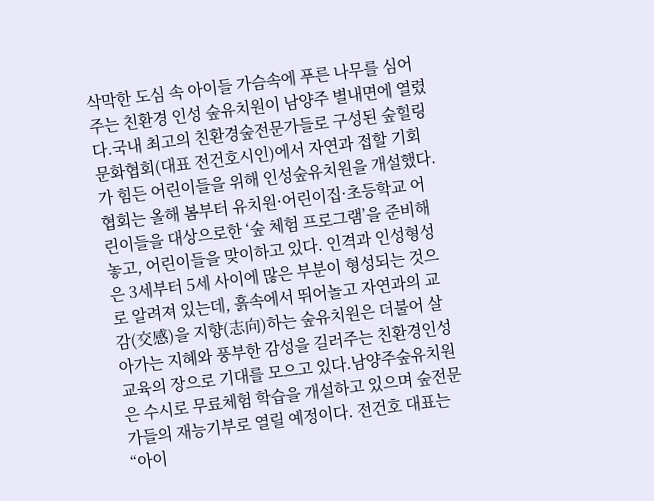삭막한 도심 속 아이들 가슴속에 푸른 나무를 심어주는 친환경 인성 숲유치원이 남양주 별내면에 열렸다.국내 최고의 친환경숲전문가들로 구성된 숲힐링문화협회(대표 전건호시인)에서 자연과 접할 기회가 힘든 어린이들을 위해 인성숲유치원을 개설했다.협회는 올해 봄부터 유치원·어린이집·초등학교 어린이들을 대상으로한 ‘숲 체험 프로그램’을 준비해 놓고, 어린이들을 맞이하고 있다. 인격과 인성형성은 3세부터 5세 사이에 많은 부분이 형성되는 것으로 알려져 있는데, 흙속에서 뛰어놀고 자연과의 교감(交感)을 지향(志向)하는 숲유치원은 더불어 살아가는 지혜와 풍부한 감성을 길러주는 친환경인성교육의 장으로 기대를 모으고 있다.남양주숲유치원은 수시로 무료체험 학습을 개설하고 있으며 숲전문가들의 재능기부로 열릴 예정이다. 전건호 대표는 “아이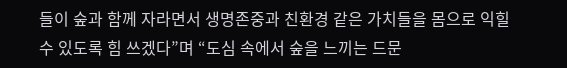들이 숲과 함께 자라면서 생명존중과 친환경 같은 가치들을 몸으로 익힐 수 있도록 힘 쓰겠다”며 “도심 속에서 숲을 느끼는 드문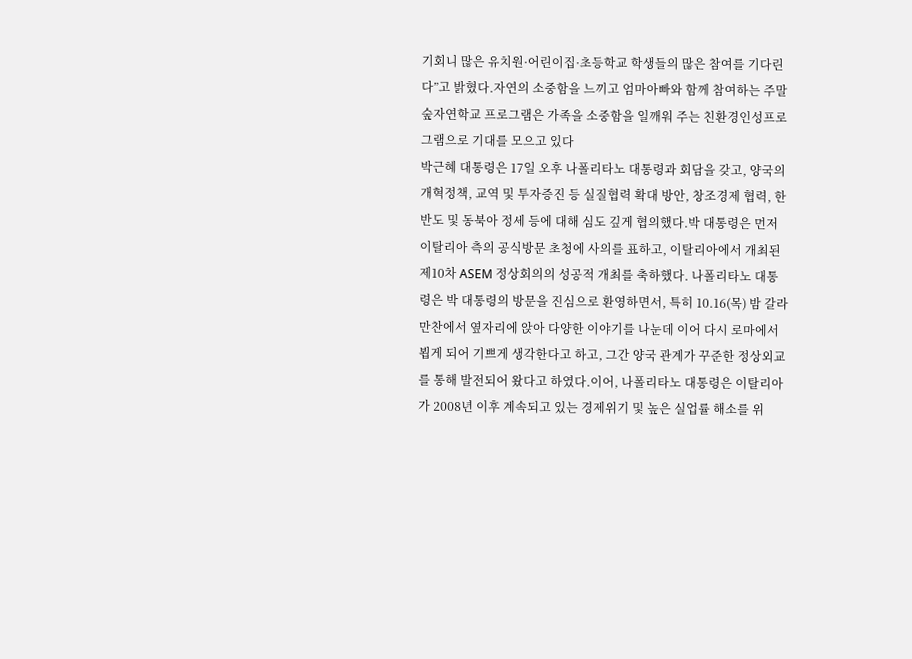기회니 많은 유치원·어린이집·초등학교 학생들의 많은 참여를 기다린다”고 밝혔다.자연의 소중함을 느끼고 엄마아빠와 함께 참여하는 주말 숲자연학교 프로그램은 가족을 소중함을 일깨워 주는 친환경인성프로그램으로 기대를 모으고 있다
박근혜 대통령은 17일 오후 나폴리타노 대통령과 회담을 갖고, 양국의 개혁정책, 교역 및 투자증진 등 실질협력 확대 방안, 창조경제 협력, 한반도 및 동북아 정세 등에 대해 심도 깊게 협의했다.박 대통령은 먼저 이탈리아 측의 공식방문 초청에 사의를 표하고, 이탈리아에서 개최된 제10차 ASEM 정상회의의 성공적 개최를 축하했다. 나폴리타노 대통령은 박 대통령의 방문을 진심으로 환영하면서, 특히 10.16(목) 밤 갈라 만찬에서 옆자리에 앉아 다양한 이야기를 나눈데 이어 다시 로마에서 뵙게 되어 기쁘게 생각한다고 하고, 그간 양국 관계가 꾸준한 정상외교를 통해 발전되어 왔다고 하였다.이어, 나폴리타노 대통령은 이탈리아가 2008년 이후 계속되고 있는 경제위기 및 높은 실업률 해소를 위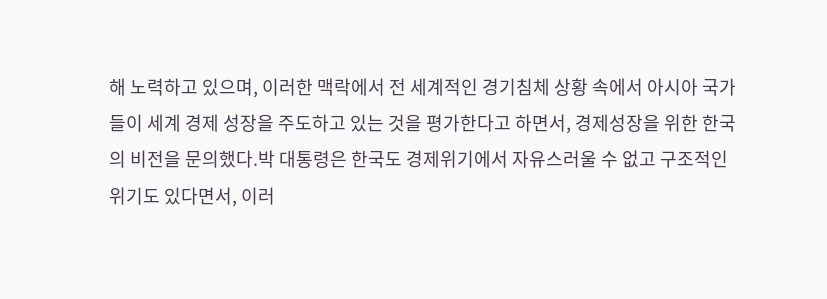해 노력하고 있으며, 이러한 맥락에서 전 세계적인 경기침체 상황 속에서 아시아 국가들이 세계 경제 성장을 주도하고 있는 것을 평가한다고 하면서, 경제성장을 위한 한국의 비전을 문의했다.박 대통령은 한국도 경제위기에서 자유스러울 수 없고 구조적인 위기도 있다면서, 이러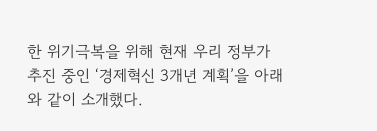한 위기극복을 위해 현재 우리 정부가 추진 중인 ‘경제혁신 3개년 계획’을 아래와 같이 소개했다.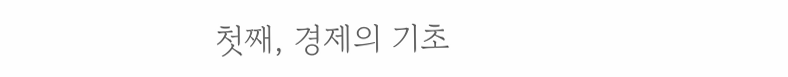첫째, 경제의 기초